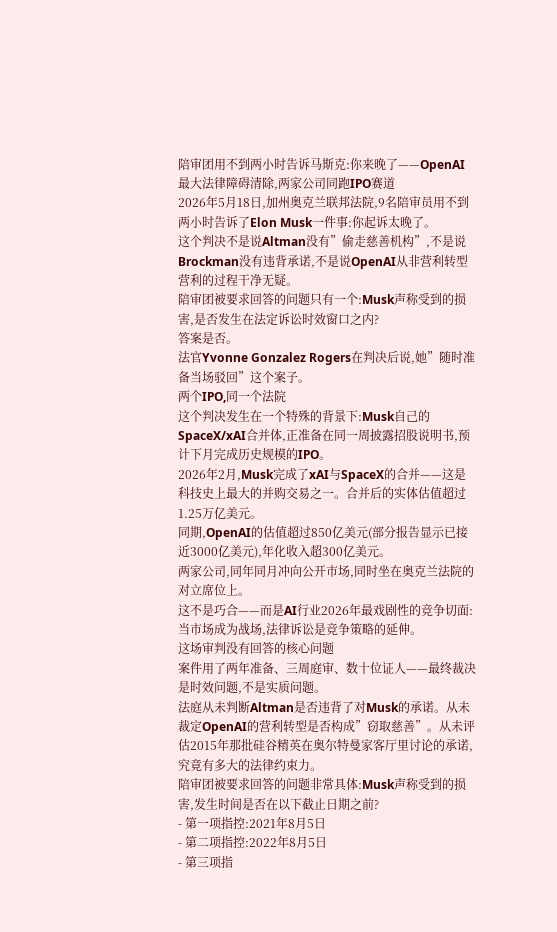陪审团用不到两小时告诉马斯克:你来晚了——OpenAI最大法律障碍清除,两家公司同跑IPO赛道
2026年5月18日,加州奥克兰联邦法院,9名陪审员用不到两小时告诉了Elon Musk一件事:你起诉太晚了。
这个判决不是说Altman没有”偷走慈善机构”,不是说Brockman没有违背承诺,不是说OpenAI从非营利转型营利的过程干净无疑。
陪审团被要求回答的问题只有一个:Musk声称受到的损害,是否发生在法定诉讼时效窗口之内?
答案是否。
法官Yvonne Gonzalez Rogers在判决后说,她”随时准备当场驳回”这个案子。
两个IPO,同一个法院
这个判决发生在一个特殊的背景下:Musk自己的SpaceX/xAI合并体,正准备在同一周披露招股说明书,预计下月完成历史规模的IPO。
2026年2月,Musk完成了xAI与SpaceX的合并——这是科技史上最大的并购交易之一。合并后的实体估值超过1.25万亿美元。
同期,OpenAI的估值超过850亿美元(部分报告显示已接近3000亿美元),年化收入超300亿美元。
两家公司,同年同月冲向公开市场,同时坐在奥克兰法院的对立席位上。
这不是巧合——而是AI行业2026年最戏剧性的竞争切面:当市场成为战场,法律诉讼是竞争策略的延伸。
这场审判没有回答的核心问题
案件用了两年准备、三周庭审、数十位证人——最终裁决是时效问题,不是实质问题。
法庭从未判断Altman是否违背了对Musk的承诺。从未裁定OpenAI的营利转型是否构成”窃取慈善”。从未评估2015年那批硅谷精英在奥尔特曼家客厅里讨论的承诺,究竟有多大的法律约束力。
陪审团被要求回答的问题非常具体:Musk声称受到的损害,发生时间是否在以下截止日期之前?
- 第一项指控:2021年8月5日
- 第二项指控:2022年8月5日
- 第三项指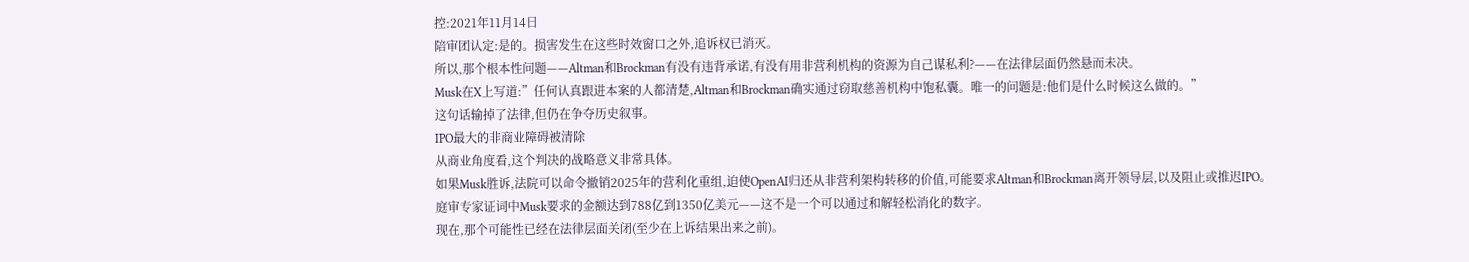控:2021年11月14日
陪审团认定:是的。损害发生在这些时效窗口之外,追诉权已消灭。
所以,那个根本性问题——Altman和Brockman有没有违背承诺,有没有用非营利机构的资源为自己谋私利?——在法律层面仍然悬而未决。
Musk在X上写道:”任何认真跟进本案的人都清楚,Altman和Brockman确实通过窃取慈善机构中饱私囊。唯一的问题是:他们是什么时候这么做的。”
这句话输掉了法律,但仍在争夺历史叙事。
IPO最大的非商业障碍被清除
从商业角度看,这个判决的战略意义非常具体。
如果Musk胜诉,法院可以命令撤销2025年的营利化重组,迫使OpenAI归还从非营利架构转移的价值,可能要求Altman和Brockman离开领导层,以及阻止或推迟IPO。
庭审专家证词中Musk要求的金额达到788亿到1350亿美元——这不是一个可以通过和解轻松消化的数字。
现在,那个可能性已经在法律层面关闭(至少在上诉结果出来之前)。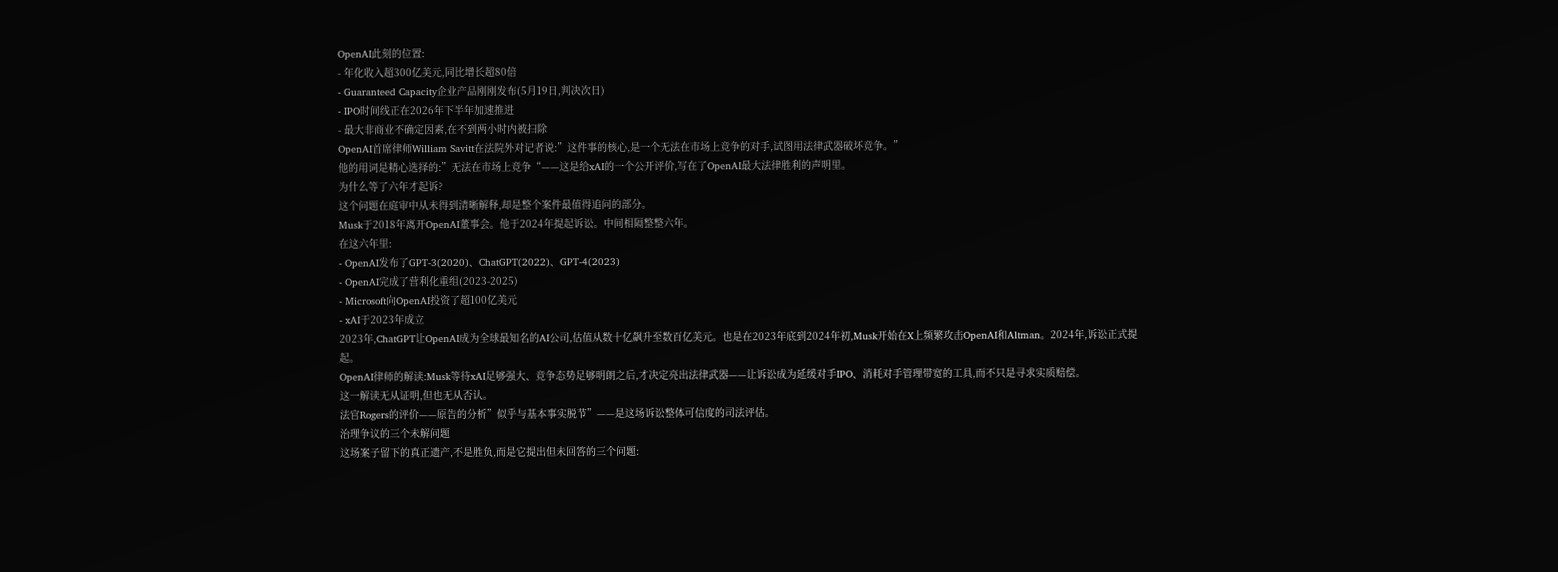OpenAI此刻的位置:
- 年化收入超300亿美元,同比增长超80倍
- Guaranteed Capacity企业产品刚刚发布(5月19日,判决次日)
- IPO时间线正在2026年下半年加速推进
- 最大非商业不确定因素,在不到两小时内被扫除
OpenAI首席律师William Savitt在法院外对记者说:”这件事的核心,是一个无法在市场上竞争的对手,试图用法律武器破坏竞争。”
他的用词是精心选择的:”无法在市场上竞争“——这是给xAI的一个公开评价,写在了OpenAI最大法律胜利的声明里。
为什么等了六年才起诉?
这个问题在庭审中从未得到清晰解释,却是整个案件最值得追问的部分。
Musk于2018年离开OpenAI董事会。他于2024年提起诉讼。中间相隔整整六年。
在这六年里:
- OpenAI发布了GPT-3(2020)、ChatGPT(2022)、GPT-4(2023)
- OpenAI完成了营利化重组(2023-2025)
- Microsoft向OpenAI投资了超100亿美元
- xAI于2023年成立
2023年,ChatGPT让OpenAI成为全球最知名的AI公司,估值从数十亿飙升至数百亿美元。也是在2023年底到2024年初,Musk开始在X上频繁攻击OpenAI和Altman。2024年,诉讼正式提起。
OpenAI律师的解读:Musk等待xAI足够强大、竞争态势足够明朗之后,才决定亮出法律武器——让诉讼成为延缓对手IPO、消耗对手管理带宽的工具,而不只是寻求实质赔偿。
这一解读无从证明,但也无从否认。
法官Rogers的评价——原告的分析”似乎与基本事实脱节”——是这场诉讼整体可信度的司法评估。
治理争议的三个未解问题
这场案子留下的真正遗产,不是胜负,而是它提出但未回答的三个问题: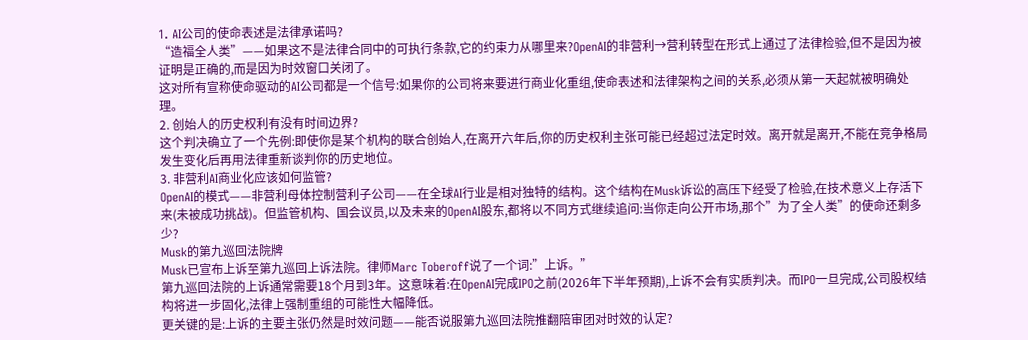1. AI公司的使命表述是法律承诺吗?
“造福全人类”——如果这不是法律合同中的可执行条款,它的约束力从哪里来?OpenAI的非营利→营利转型在形式上通过了法律检验,但不是因为被证明是正确的,而是因为时效窗口关闭了。
这对所有宣称使命驱动的AI公司都是一个信号:如果你的公司将来要进行商业化重组,使命表述和法律架构之间的关系,必须从第一天起就被明确处理。
2. 创始人的历史权利有没有时间边界?
这个判决确立了一个先例:即使你是某个机构的联合创始人,在离开六年后,你的历史权利主张可能已经超过法定时效。离开就是离开,不能在竞争格局发生变化后再用法律重新谈判你的历史地位。
3. 非营利AI商业化应该如何监管?
OpenAI的模式——非营利母体控制营利子公司——在全球AI行业是相对独特的结构。这个结构在Musk诉讼的高压下经受了检验,在技术意义上存活下来(未被成功挑战)。但监管机构、国会议员,以及未来的OpenAI股东,都将以不同方式继续追问:当你走向公开市场,那个”为了全人类”的使命还剩多少?
Musk的第九巡回法院牌
Musk已宣布上诉至第九巡回上诉法院。律师Marc Toberoff说了一个词:”上诉。”
第九巡回法院的上诉通常需要18个月到3年。这意味着:在OpenAI完成IPO之前(2026年下半年预期),上诉不会有实质判决。而IPO一旦完成,公司股权结构将进一步固化,法律上强制重组的可能性大幅降低。
更关键的是:上诉的主要主张仍然是时效问题——能否说服第九巡回法院推翻陪审团对时效的认定?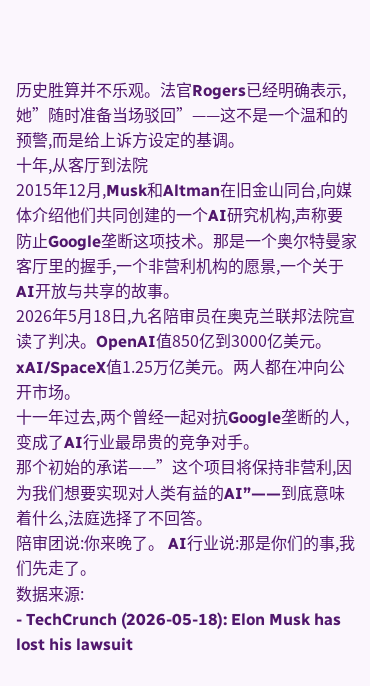历史胜算并不乐观。法官Rogers已经明确表示,她”随时准备当场驳回”——这不是一个温和的预警,而是给上诉方设定的基调。
十年,从客厅到法院
2015年12月,Musk和Altman在旧金山同台,向媒体介绍他们共同创建的一个AI研究机构,声称要防止Google垄断这项技术。那是一个奥尔特曼家客厅里的握手,一个非营利机构的愿景,一个关于AI开放与共享的故事。
2026年5月18日,九名陪审员在奥克兰联邦法院宣读了判决。OpenAI值850亿到3000亿美元。xAI/SpaceX值1.25万亿美元。两人都在冲向公开市场。
十一年过去,两个曾经一起对抗Google垄断的人,变成了AI行业最昂贵的竞争对手。
那个初始的承诺——”这个项目将保持非营利,因为我们想要实现对人类有益的AI”——到底意味着什么,法庭选择了不回答。
陪审团说:你来晚了。 AI行业说:那是你们的事,我们先走了。
数据来源:
- TechCrunch (2026-05-18): Elon Musk has lost his lawsuit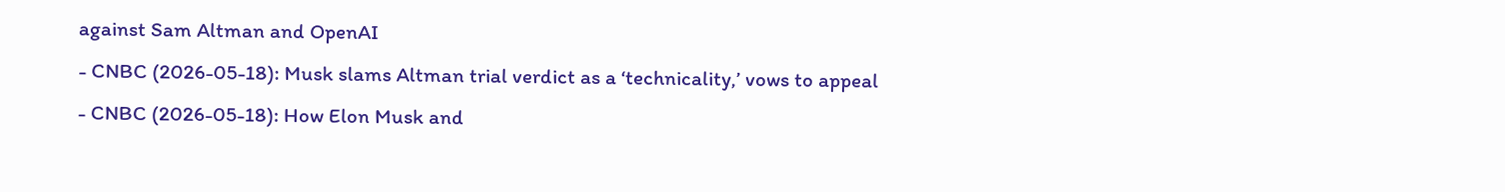against Sam Altman and OpenAI
- CNBC (2026-05-18): Musk slams Altman trial verdict as a ‘technicality,’ vows to appeal
- CNBC (2026-05-18): How Elon Musk and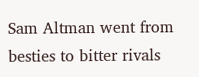Sam Altman went from besties to bitter rivals